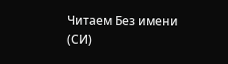Читаем Без имени (СИ)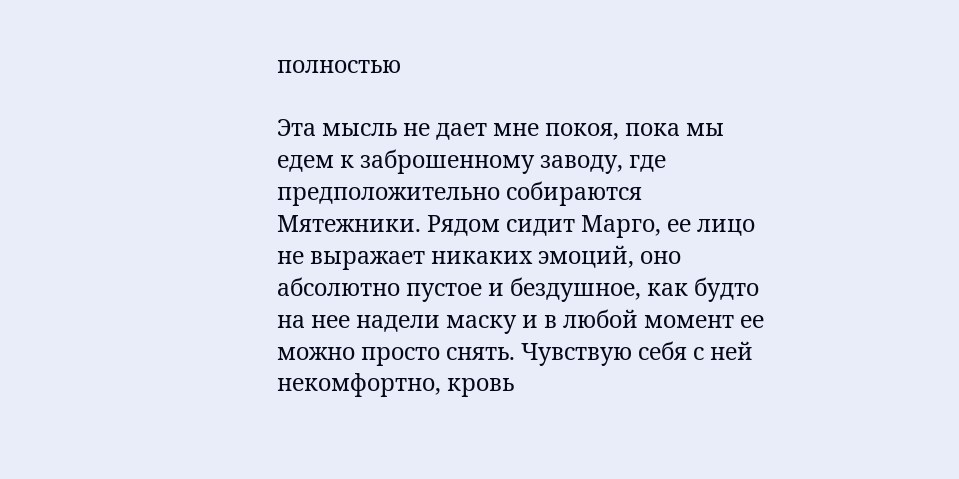полностью

Эта мысль не дает мне покоя, пока мы едем к заброшенному заводу, где предположительно собираются Мятежники. Рядом сидит Марго, ее лицо не выражает никаких эмоций, оно абсолютно пустое и бездушное, как будто на нее надели маску и в любой момент ее можно просто снять. Чувствую себя с ней некомфортно, кровь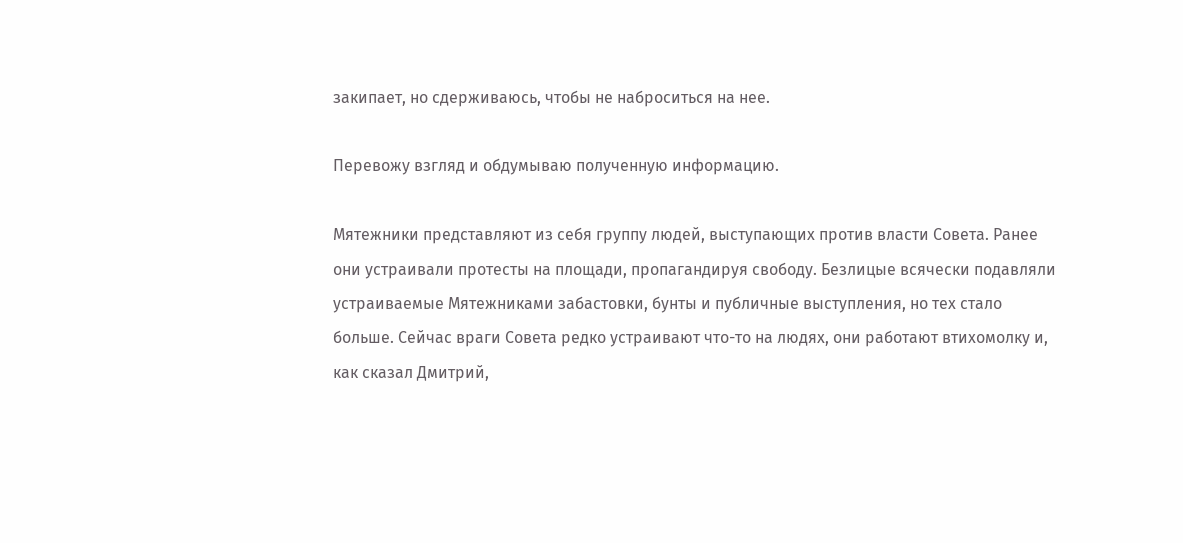закипает, но сдерживаюсь, чтобы не наброситься на нее.

Перевожу взгляд и обдумываю полученную информацию.

Мятежники представляют из себя группу людей, выступающих против власти Совета. Ранее они устраивали протесты на площади, пропагандируя свободу. Безлицые всячески подавляли устраиваемые Мятежниками забастовки, бунты и публичные выступления, но тех стало больше. Сейчас враги Совета редко устраивают что-то на людях, они работают втихомолку и, как сказал Дмитрий,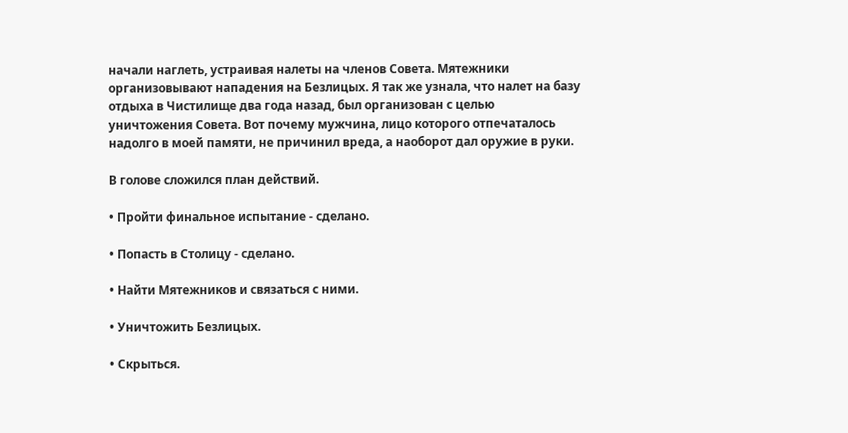начали наглеть, устраивая налеты на членов Совета. Мятежники организовывают нападения на Безлицых. Я так же узнала, что налет на базу отдыха в Чистилище два года назад, был организован с целью уничтожения Совета. Вот почему мужчина, лицо которого отпечаталось надолго в моей памяти, не причинил вреда, а наоборот дал оружие в руки.

В голове сложился план действий.

• Пройти финальное испытание - сделано.

• Попасть в Столицу - сделано.

• Найти Мятежников и связаться с ними.

• Уничтожить Безлицых.

• Скрыться.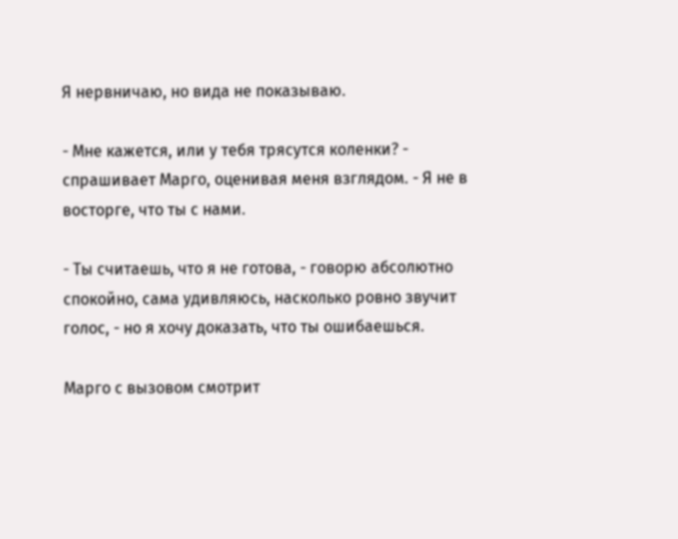Я нервничаю, но вида не показываю.

- Мне кажется, или у тебя трясутся коленки? - спрашивает Марго, оценивая меня взглядом. - Я не в восторге, что ты с нами.

- Ты считаешь, что я не готова, - говорю абсолютно спокойно, сама удивляюсь, насколько ровно звучит голос, - но я хочу доказать, что ты ошибаешься.

Марго с вызовом смотрит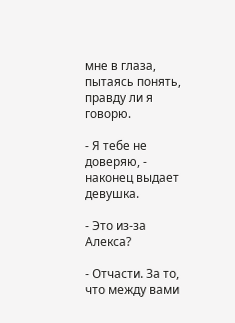мне в глаза, пытаясь понять, правду ли я говорю.

- Я тебе не доверяю, - наконец выдает девушка.

- Это из-за Алекса?

- Отчасти. За то, что между вами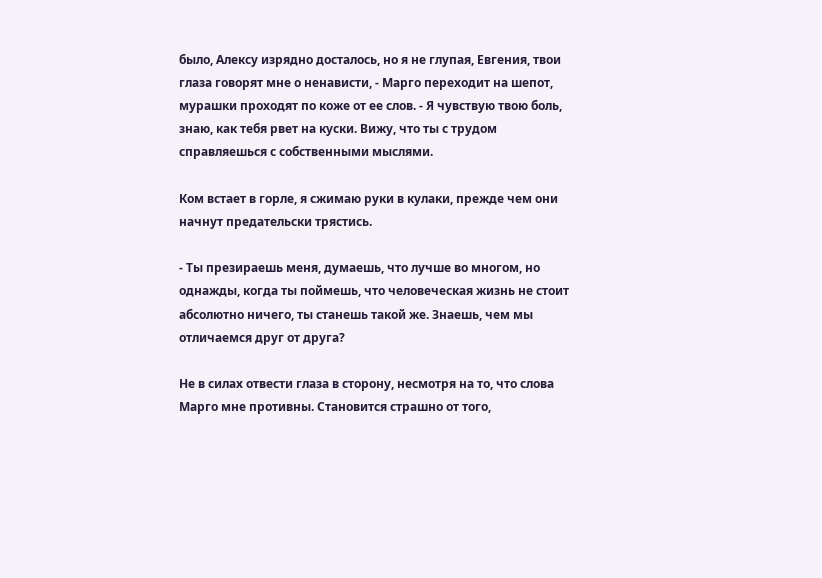было, Алексу изрядно досталось, но я не глупая, Евгения, твои глаза говорят мне о ненависти, - Марго переходит на шепот, мурашки проходят по коже от ее слов. - Я чувствую твою боль, знаю, как тебя рвет на куски. Вижу, что ты с трудом справляешься с собственными мыслями.

Ком встает в горле, я сжимаю руки в кулаки, прежде чем они начнут предательски трястись.

- Ты презираешь меня, думаешь, что лучше во многом, но однажды, когда ты поймешь, что человеческая жизнь не стоит абсолютно ничего, ты станешь такой же. Знаешь, чем мы отличаемся друг от друга?

Не в силах отвести глаза в сторону, несмотря на то, что слова Марго мне противны. Становится страшно от того,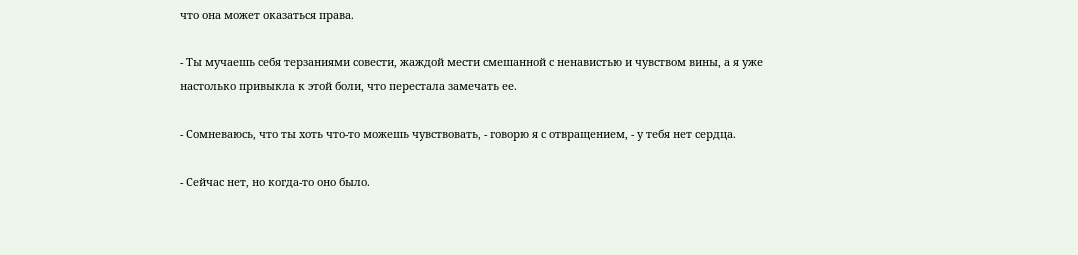что она может оказаться права.

- Ты мучаешь себя терзаниями совести, жаждой мести смешанной с ненавистью и чувством вины, а я уже настолько привыкла к этой боли, что перестала замечать ее.

- Сомневаюсь, что ты хоть что-то можешь чувствовать, - говорю я с отвращением, - у тебя нет сердца.

- Сейчас нет, но когда-то оно было.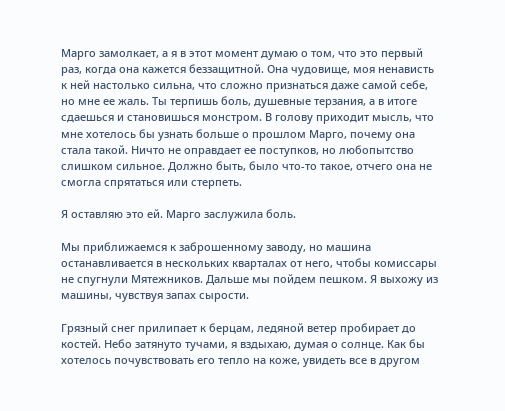Марго замолкает, а я в этот момент думаю о том, что это первый раз, когда она кажется беззащитной. Она чудовище, моя ненависть к ней настолько сильна, что сложно признаться даже самой себе, но мне ее жаль. Ты терпишь боль, душевные терзания, а в итоге сдаешься и становишься монстром. В голову приходит мысль, что мне хотелось бы узнать больше о прошлом Марго, почему она стала такой. Ничто не оправдает ее поступков, но любопытство слишком сильное. Должно быть, было что-то такое, отчего она не смогла спрятаться или стерпеть.

Я оставляю это ей. Марго заслужила боль.

Мы приближаемся к заброшенному заводу, но машина останавливается в нескольких кварталах от него, чтобы комиссары не спугнули Мятежников. Дальше мы пойдем пешком. Я выхожу из машины, чувствуя запах сырости.

Грязный снег прилипает к берцам, ледяной ветер пробирает до костей. Небо затянуто тучами, я вздыхаю, думая о солнце. Как бы хотелось почувствовать его тепло на коже, увидеть все в другом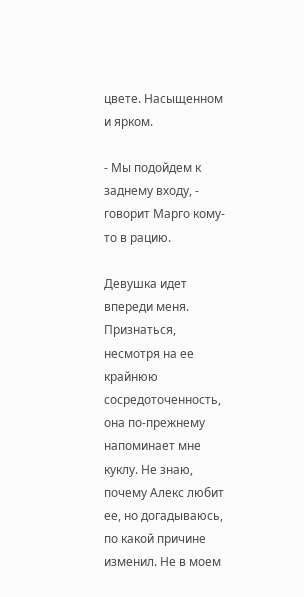цвете. Насыщенном и ярком.

- Мы подойдем к заднему входу, - говорит Марго кому-то в рацию.

Девушка идет впереди меня. Признаться, несмотря на ее крайнюю сосредоточенность, она по-прежнему напоминает мне куклу. Не знаю, почему Алекс любит ее, но догадываюсь, по какой причине изменил. Не в моем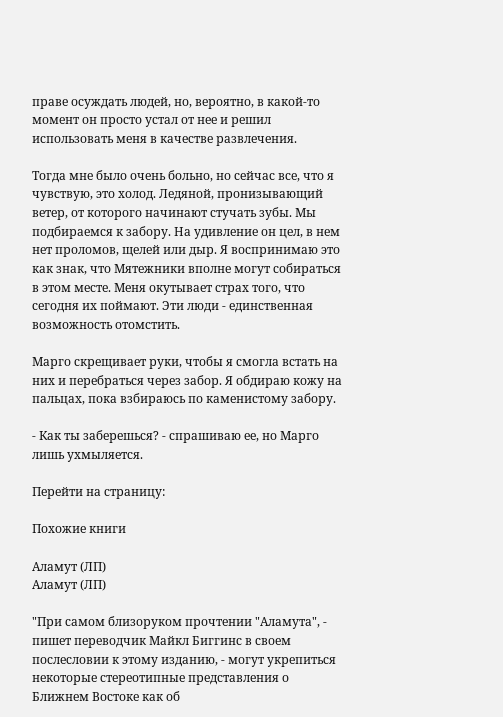праве осуждать людей, но, вероятно, в какой-то момент он просто устал от нее и решил использовать меня в качестве развлечения.

Тогда мне было очень больно, но сейчас все, что я чувствую, это холод. Ледяной, пронизывающий ветер, от которого начинают стучать зубы. Мы подбираемся к забору. На удивление он цел, в нем нет проломов, щелей или дыр. Я воспринимаю это как знак, что Мятежники вполне могут собираться в этом месте. Меня окутывает страх того, что сегодня их поймают. Эти люди - единственная возможность отомстить.

Марго скрещивает руки, чтобы я смогла встать на них и перебраться через забор. Я обдираю кожу на пальцах, пока взбираюсь по каменистому забору.

- Как ты заберешься? - спрашиваю ее, но Марго лишь ухмыляется.

Перейти на страницу:

Похожие книги

Аламут (ЛП)
Аламут (ЛП)

"При самом близоруком прочтении "Аламута", - пишет переводчик Майкл Биггинс в своем послесловии к этому изданию, - могут укрепиться некоторые стереотипные представления о Ближнем Востоке как об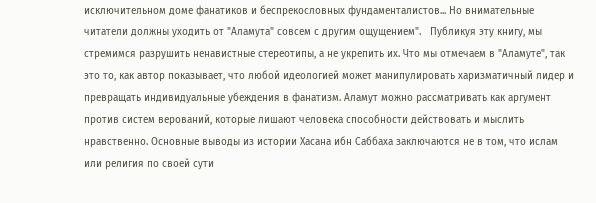исключительном доме фанатиков и беспрекословных фундаменталистов... Но внимательные читатели должны уходить от "Аламута" совсем с другим ощущением".   Публикуя эту книгу, мы стремимся разрушить ненавистные стереотипы, а не укрепить их. Что мы отмечаем в "Аламуте", так это то, как автор показывает, что любой идеологией может манипулировать харизматичный лидер и превращать индивидуальные убеждения в фанатизм. Аламут можно рассматривать как аргумент против систем верований, которые лишают человека способности действовать и мыслить нравственно. Основные выводы из истории Хасана ибн Саббаха заключаются не в том, что ислам или религия по своей сути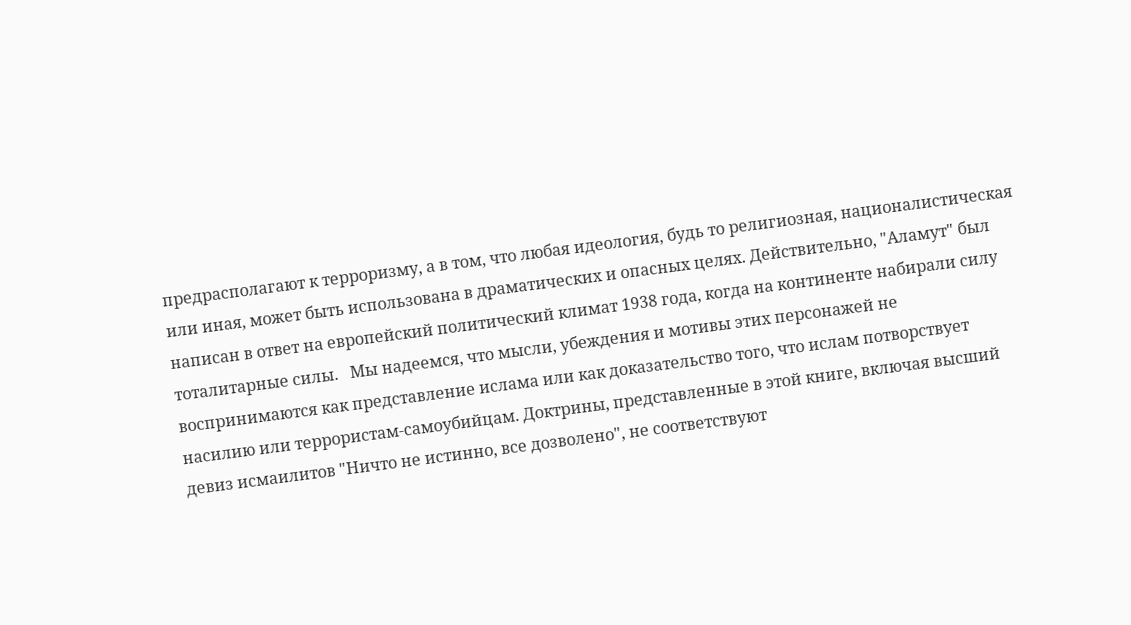предрасполагают к терроризму, а в том, что любая идеология, будь то религиозная, националистическая или иная, может быть использована в драматических и опасных целях. Действительно, "Аламут" был написан в ответ на европейский политический климат 1938 года, когда на континенте набирали силу тоталитарные силы.   Мы надеемся, что мысли, убеждения и мотивы этих персонажей не воспринимаются как представление ислама или как доказательство того, что ислам потворствует насилию или террористам-самоубийцам. Доктрины, представленные в этой книге, включая высший девиз исмаилитов "Ничто не истинно, все дозволено", не соответствуют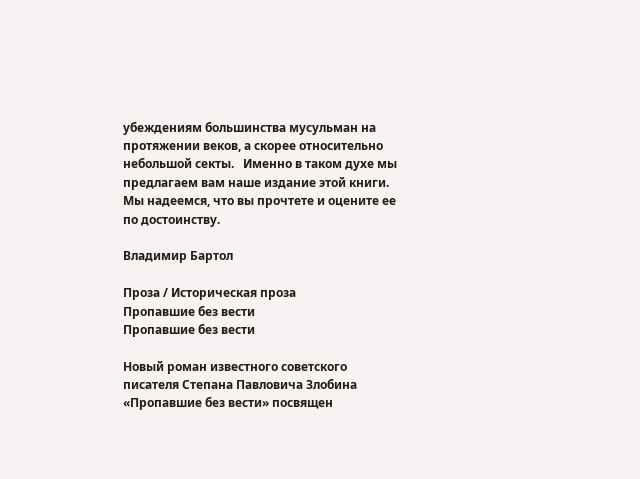убеждениям большинства мусульман на протяжении веков, а скорее относительно небольшой секты.   Именно в таком духе мы предлагаем вам наше издание этой книги. Мы надеемся, что вы прочтете и оцените ее по достоинству.

Владимир Бартол

Проза / Историческая проза
Пропавшие без вести
Пропавшие без вести

Новый роман известного советского писателя Степана Павловича Злобина «Пропавшие без вести» посвящен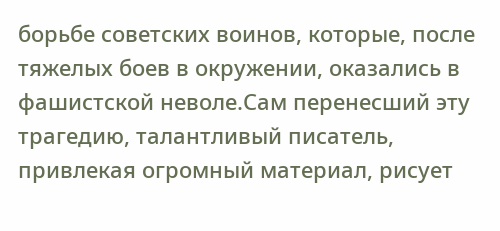борьбе советских воинов, которые, после тяжелых боев в окружении, оказались в фашистской неволе.Сам перенесший эту трагедию, талантливый писатель, привлекая огромный материал, рисует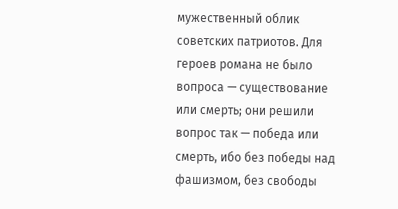мужественный облик советских патриотов. Для героев романа не было вопроса — существование или смерть; они решили вопрос так — победа или смерть, ибо без победы над фашизмом, без свободы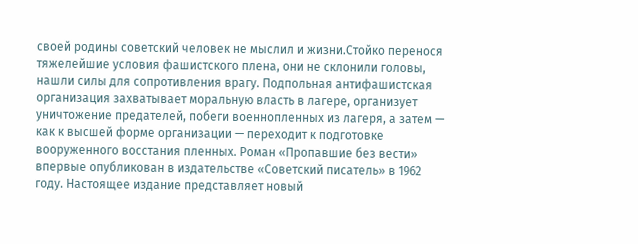своей родины советский человек не мыслил и жизни.Стойко перенося тяжелейшие условия фашистского плена, они не склонили головы, нашли силы для сопротивления врагу. Подпольная антифашистская организация захватывает моральную власть в лагере, организует уничтожение предателей, побеги военнопленных из лагеря, а затем — как к высшей форме организации — переходит к подготовке вооруженного восстания пленных. Роман «Пропавшие без вести» впервые опубликован в издательстве «Советский писатель» в 1962 году. Настоящее издание представляет новый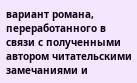вариант романа, переработанного в связи с полученными автором читательскими замечаниями и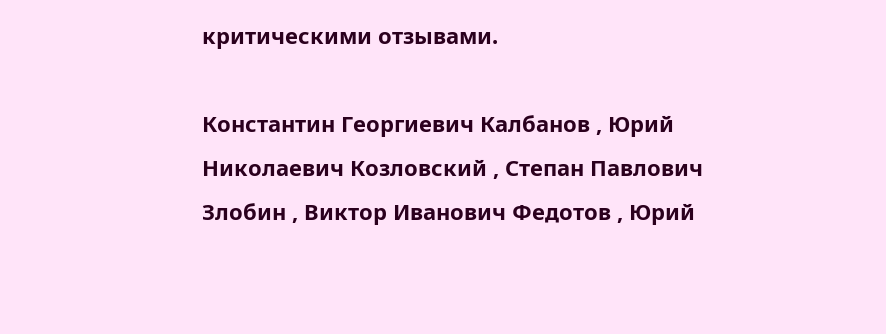критическими отзывами.

Константин Георгиевич Калбанов , Юрий Николаевич Козловский , Степан Павлович Злобин , Виктор Иванович Федотов , Юрий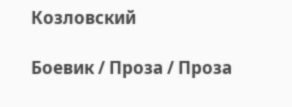Козловский

Боевик / Проза / Проза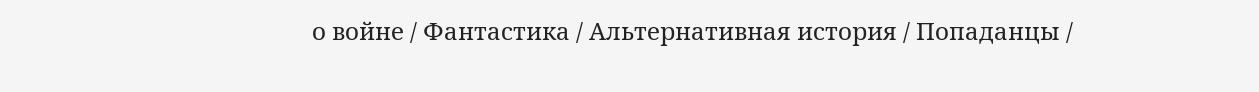о войне / Фантастика / Альтернативная история / Попаданцы /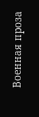Военная проза